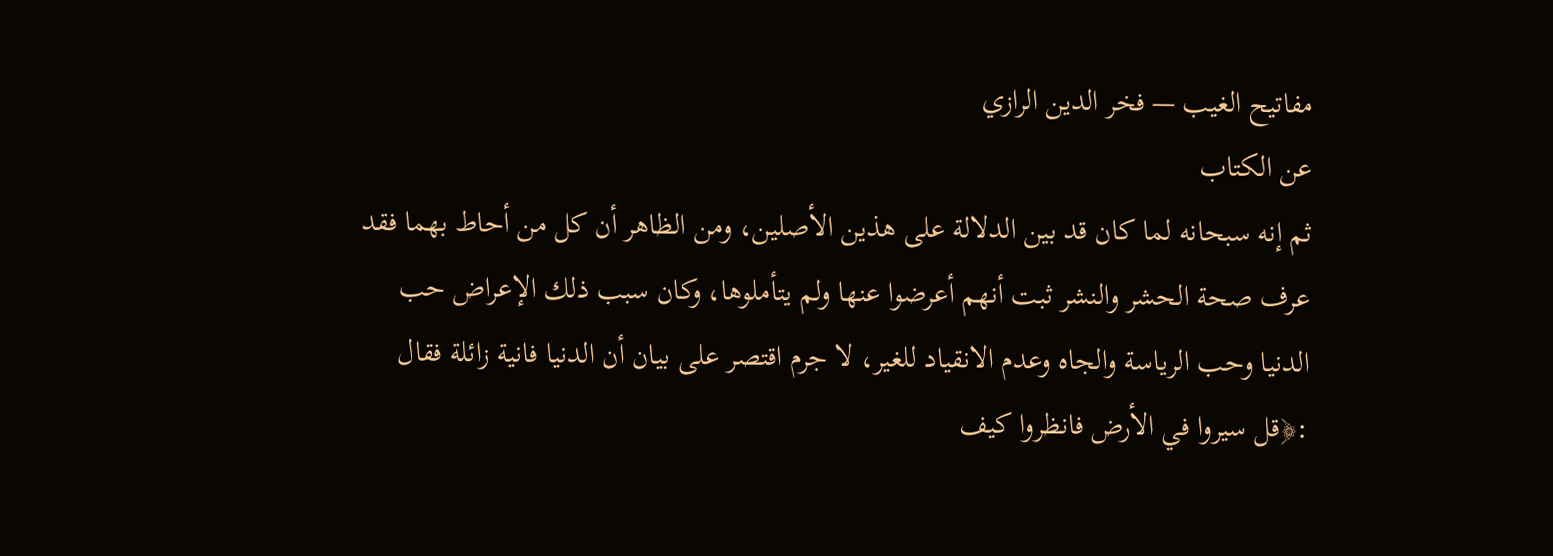مفاتيح الغيب — فخر الدين الرازي
عن الكتاب
ثم إنه سبحانه لما كان قد بين الدلالة على هذين الأصلين، ومن الظاهر أن كل من أحاط بهما فقد عرف صحة الحشر والنشر ثبت أنهم أعرضوا عنها ولم يتأملوها، وكان سبب ذلك الإعراض حب الدنيا وحب الرياسة والجاه وعدم الانقياد للغير، لا جرم اقتصر على بيان أن الدنيا فانية زائلة فقال :﴿قل سيروا في الأرض فانظروا كيف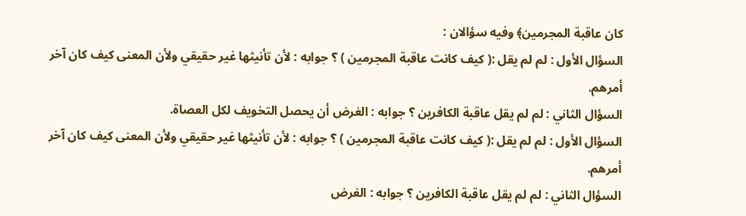كان عاقبة المجرمين﴾ وفيه سؤالان :
السؤال الأول : لم لم يقل :( كيف كانت عاقبة المجرمين ) ؟ جوابه : لأن تأنيثها غير حقيقي ولأن المعنى كيف كان آخر أمرهم.
السؤال الثاني : لم لم يقل عاقبة الكافرين ؟ جوابه : الغرض أن يحصل التخويف لكل العصاة.
السؤال الأول : لم لم يقل :( كيف كانت عاقبة المجرمين ) ؟ جوابه : لأن تأنيثها غير حقيقي ولأن المعنى كيف كان آخر أمرهم.
السؤال الثاني : لم لم يقل عاقبة الكافرين ؟ جوابه : الغرض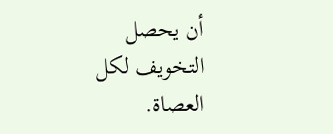أن يحصل التخويف لكل العصاة.